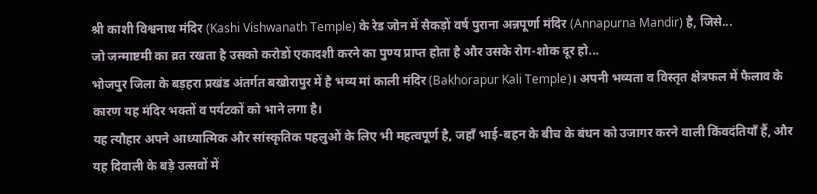श्री काशी विश्वनाथ मंदिर (Kashi Vishwanath Temple) के रेड जोन में सैकड़ों वर्ष पुराना अन्नपूर्णा मंदिर (Annapurna Mandir) है, जिसे...
जो जन्माष्टमी का व्रत रखता है उसको करोडों एकादशी करने का पुण्य प्राप्त होता है और उसके रोग-शोक दूर हो...
भोजपुर जिला के बड़हरा प्रखंड अंतर्गत बखोरापुर में है भव्य मां काली मंदिर (Bakhorapur Kali Temple)। अपनी भव्यता व विस्तृत क्षेत्रफल में फैलाव के कारण यह मंदिर भक्तों व पर्यटकों को भाने लगा है।
यह त्यौहार अपने आध्यात्मिक और सांस्कृतिक पहलुओं के लिए भी महत्वपूर्ण है, जहाँ भाई-बहन के बीच के बंधन को उजागर करने वाली किंवदंतियाँ हैं, और यह दिवाली के बड़े उत्सवों में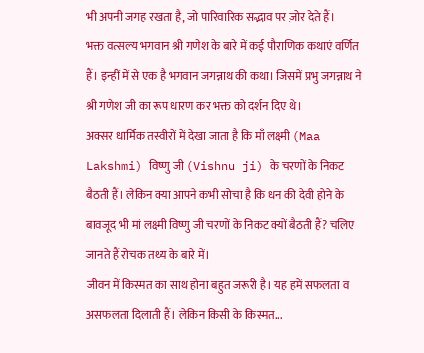भी अपनी जगह रखता है, जो पारिवारिक सद्भाव पर ज़ोर देते हैं।
भक्त वत्सल्य भगवान श्री गणेश के बारे में कई पौराणिक कथाएं वर्णित हैं। इन्हीं में से एक है भगवान जगन्नाथ की कथा। जिसमें प्रभु जगन्नाथ ने श्री गणेश जी का रूप धारण कर भक्त को दर्शन दिए थे।
अक्सर धार्मिक तस्वीरों में देखा जाता है कि माँ लक्ष्मी (Maa Lakshmi) विष्णु जी (Vishnu ji) के चरणों के निकट बैठती हैं। लेकिन क्या आपने कभी सोचा है कि धन की देवी होने के बावजूद भी मां लक्ष्मी विष्णु जी चरणों के निकट क्यों बैठती हैं? चलिए जानते हैं रोचक तथ्य के बारे में।
जीवन में किस्मत का साथ होना बहुत जरूरी है। यह हमें सफलता व असफलता दिलाती हैं। लेकिन किसी के किस्मत...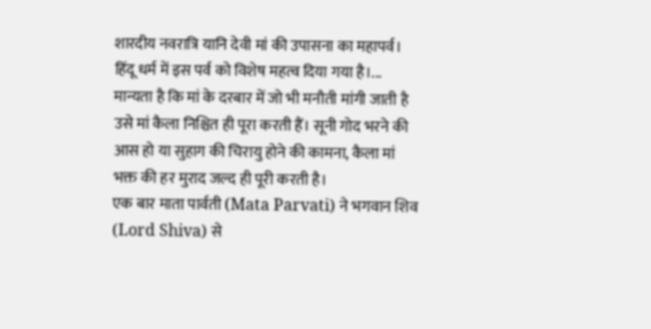शारदीय नवरात्रि यानि देवी मां की उपासना का महापर्व। हिंदू धर्म में इस पर्व को विशेष महत्व दिया गया है।...
मान्यता है कि मां के दरबार में जो भी मनौती मांगी जाती है उसे मां कैला निश्चित ही पूरा करती हैं। सूनी गोद भरने की आस हो या सुहाग की चिरायु होने की कामना, कैला मां भक्त की हर मुराद जल्द ही पूरी करती है।
एक बार माता पार्वती (Mata Parvati) ने भगवान शिव (Lord Shiva) से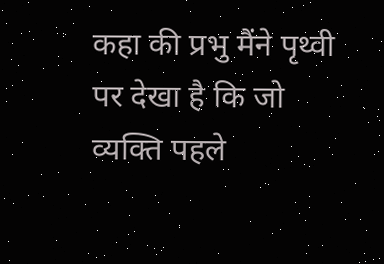कहा की प्रभु मैंने पृथ्वी पर देखा है कि जो व्यक्ति पहले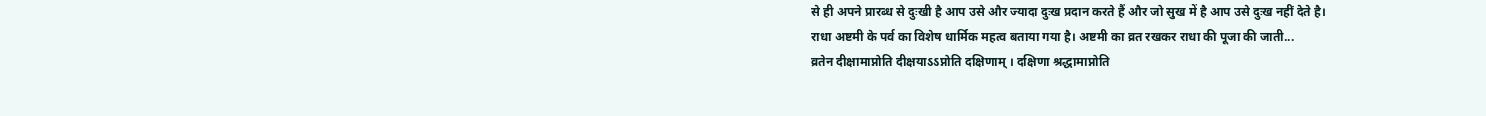से ही अपने प्रारब्ध से दुःखी है आप उसे और ज्यादा दुःख प्रदान करते हैं और जो सुख में है आप उसे दुःख नहीं देते है।
राधा अष्टमी के पर्व का विशेष धार्मिक महत्व बताया गया है। अष्टमी का व्रत रखकर राधा की पूजा की जाती...
व्रतेन दीक्षामाप्नोति दीक्षयाऽऽप्नोति दक्षिणाम् । दक्षिणा श्रद्धामाप्नोति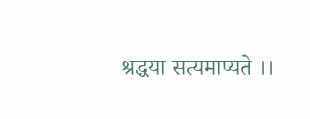श्रद्धया सत्यमाप्यते ।।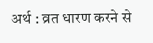अर्थ : व्रत धारण करने से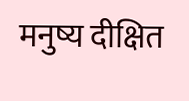मनुष्य दीक्षित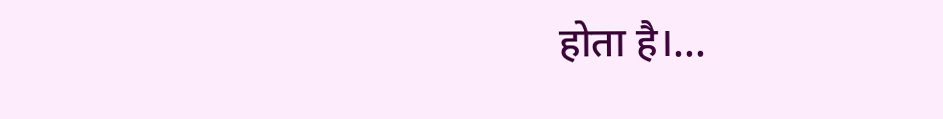होता है।...